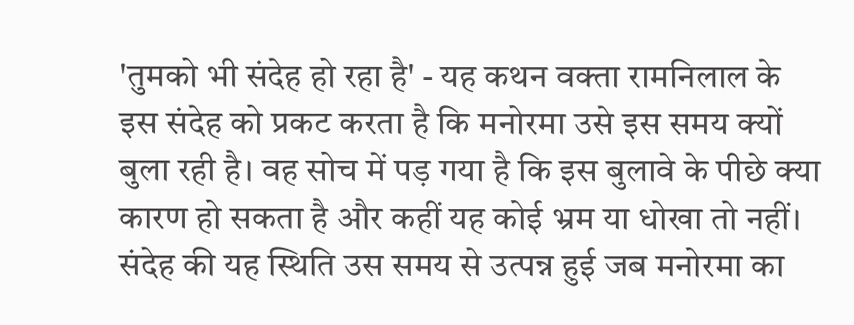'तुमको भी संदेह हो रहा है' - यह कथन वक्ता रामनिलाल के इस संदेह को प्रकट करता है कि मनोरमा उसे इस समय क्यों बुला रही है। वह सोच में पड़ गया है कि इस बुलावे के पीछे क्या कारण हो सकता है और कहीं यह कोई भ्रम या धोखा तो नहीं।
संदेह की यह स्थिति उस समय से उत्पन्न हुई जब मनोरमा का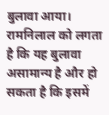बुलावा आया। रामनिलाल को लगता है कि यह बुलावा असामान्य है और हो सकता है कि इसमें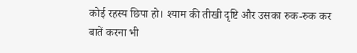कोई रहस्य छिपा हो। श्याम की तीखी दृष्टि और उसका रुक-रुक कर बातें करना भी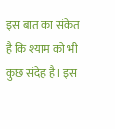इस बात का संकेत है कि श्याम को भी कुछ संदेह है। इस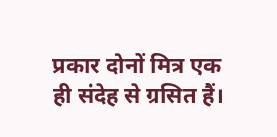प्रकार दोनों मित्र एक ही संदेह से ग्रसित हैं।